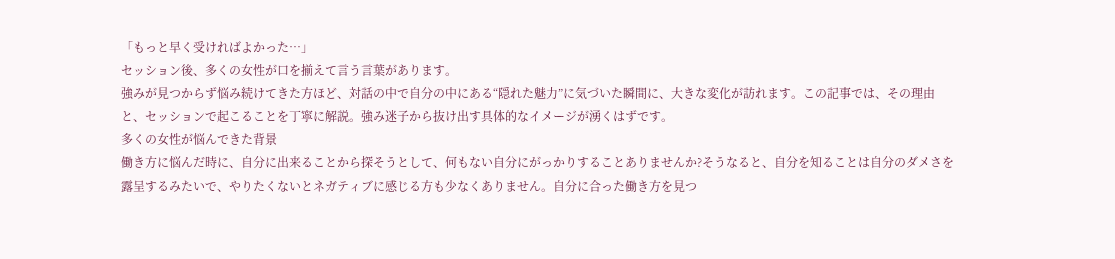「もっと早く受ければよかった…」
セッション後、多くの女性が口を揃えて言う言葉があります。
強みが見つからず悩み続けてきた方ほど、対話の中で自分の中にある“隠れた魅力”に気づいた瞬間に、大きな変化が訪れます。この記事では、その理由と、セッションで起こることを丁寧に解説。強み迷子から抜け出す具体的なイメージが湧くはずです。
多くの女性が悩んできた背景
働き方に悩んだ時に、自分に出来ることから探そうとして、何もない自分にがっかりすることありませんか?そうなると、自分を知ることは自分のダメさを露呈するみたいで、やりたくないとネガティブに感じる方も少なくありません。自分に合った働き方を見つ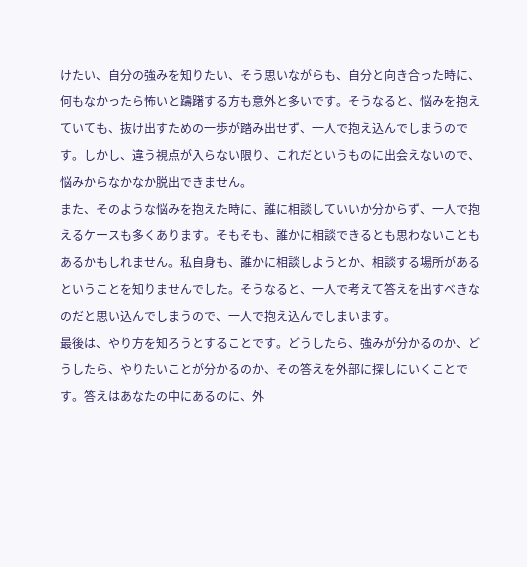けたい、自分の強みを知りたい、そう思いながらも、自分と向き合った時に、何もなかったら怖いと躊躇する方も意外と多いです。そうなると、悩みを抱えていても、抜け出すための一歩が踏み出せず、一人で抱え込んでしまうのです。しかし、違う視点が入らない限り、これだというものに出会えないので、悩みからなかなか脱出できません。
また、そのような悩みを抱えた時に、誰に相談していいか分からず、一人で抱えるケースも多くあります。そもそも、誰かに相談できるとも思わないこともあるかもしれません。私自身も、誰かに相談しようとか、相談する場所があるということを知りませんでした。そうなると、一人で考えて答えを出すべきなのだと思い込んでしまうので、一人で抱え込んでしまいます。
最後は、やり方を知ろうとすることです。どうしたら、強みが分かるのか、どうしたら、やりたいことが分かるのか、その答えを外部に探しにいくことです。答えはあなたの中にあるのに、外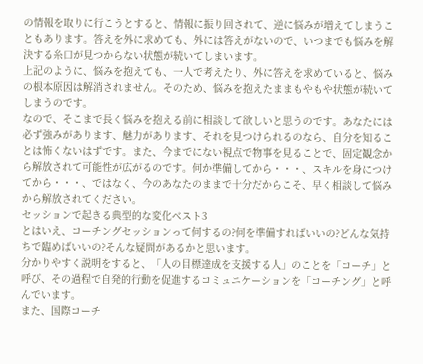の情報を取りに行こうとすると、情報に振り回されて、逆に悩みが増えてしまうこともあります。答えを外に求めても、外には答えがないので、いつまでも悩みを解決する糸口が見つからない状態が続いてしまいます。
上記のように、悩みを抱えても、一人で考えたり、外に答えを求めていると、悩みの根本原因は解消されません。そのため、悩みを抱えたままもやもや状態が続いてしまうのです。
なので、そこまで長く悩みを抱える前に相談して欲しいと思うのです。あなたには必ず強みがあります、魅力があります、それを見つけられるのなら、自分を知ることは怖くないはずです。また、今までにない視点で物事を見ることで、固定観念から解放されて可能性が広がるのです。何か準備してから・・・、スキルを身につけてから・・・、ではなく、今のあなたのままで十分だからこそ、早く相談して悩みから解放されてください。
セッションで起きる典型的な変化ベスト3
とはいえ、コーチングセッションって何するの?何を準備すればいいの?どんな気持ちで臨めばいいの?そんな疑問があるかと思います。
分かりやすく説明をすると、「人の目標達成を支援する人」のことを「コーチ」と呼び、その過程で自発的行動を促進するコミュニケーションを「コーチング」と呼んでいます。
また、国際コーチ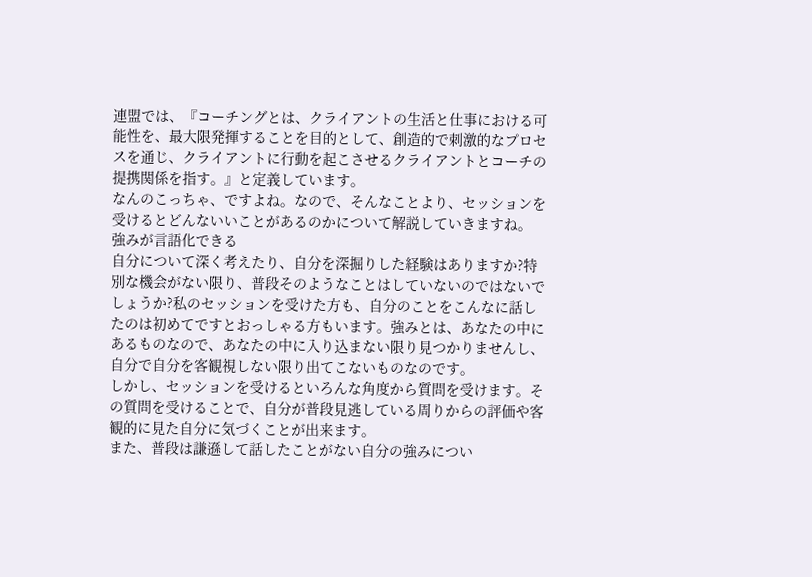連盟では、『コーチングとは、クライアントの生活と仕事における可能性を、最大限発揮することを目的として、創造的で刺激的なプロセスを通じ、クライアントに行動を起こさせるクライアントとコーチの提携関係を指す。』と定義しています。
なんのこっちゃ、ですよね。なので、そんなことより、セッションを受けるとどんないいことがあるのかについて解説していきますね。
強みが言語化できる
自分について深く考えたり、自分を深掘りした経験はありますか?特別な機会がない限り、普段そのようなことはしていないのではないでしょうか?私のセッションを受けた方も、自分のことをこんなに話したのは初めてですとおっしゃる方もいます。強みとは、あなたの中にあるものなので、あなたの中に入り込まない限り見つかりませんし、自分で自分を客観視しない限り出てこないものなのです。
しかし、セッションを受けるといろんな角度から質問を受けます。その質問を受けることで、自分が普段見逃している周りからの評価や客観的に見た自分に気づくことが出来ます。
また、普段は謙遜して話したことがない自分の強みについ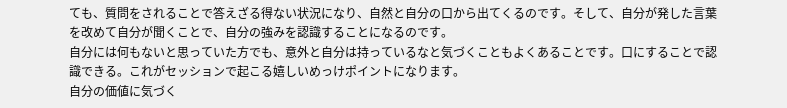ても、質問をされることで答えざる得ない状況になり、自然と自分の口から出てくるのです。そして、自分が発した言葉を改めて自分が聞くことで、自分の強みを認識することになるのです。
自分には何もないと思っていた方でも、意外と自分は持っているなと気づくこともよくあることです。口にすることで認識できる。これがセッションで起こる嬉しいめっけポイントになります。
自分の価値に気づく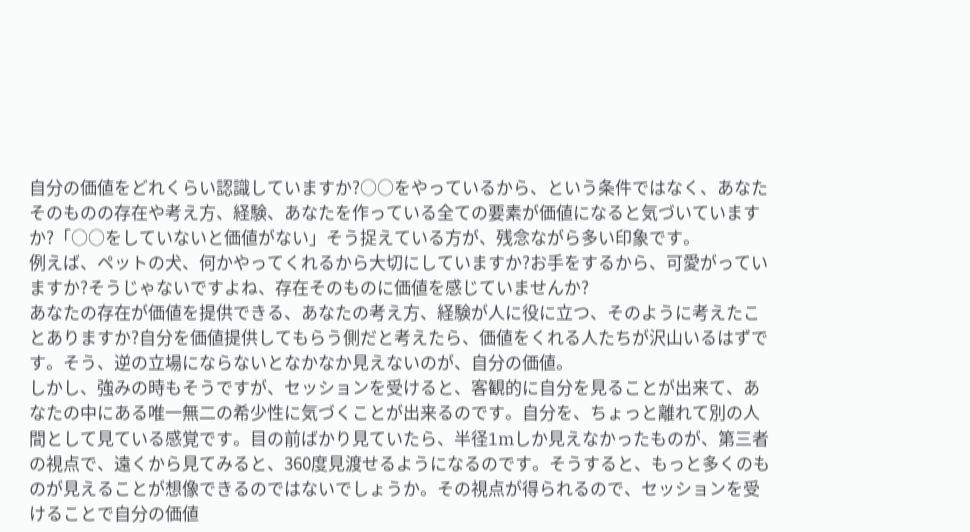自分の価値をどれくらい認識していますか?○○をやっているから、という条件ではなく、あなたそのものの存在や考え方、経験、あなたを作っている全ての要素が価値になると気づいていますか?「○○をしていないと価値がない」そう捉えている方が、残念ながら多い印象です。
例えば、ペットの犬、何かやってくれるから大切にしていますか?お手をするから、可愛がっていますか?そうじゃないですよね、存在そのものに価値を感じていませんか?
あなたの存在が価値を提供できる、あなたの考え方、経験が人に役に立つ、そのように考えたことありますか?自分を価値提供してもらう側だと考えたら、価値をくれる人たちが沢山いるはずです。そう、逆の立場にならないとなかなか見えないのが、自分の価値。
しかし、強みの時もそうですが、セッションを受けると、客観的に自分を見ることが出来て、あなたの中にある唯一無二の希少性に気づくことが出来るのです。自分を、ちょっと離れて別の人間として見ている感覚です。目の前ばかり見ていたら、半径1mしか見えなかったものが、第三者の視点で、遠くから見てみると、360度見渡せるようになるのです。そうすると、もっと多くのものが見えることが想像できるのではないでしょうか。その視点が得られるので、セッションを受けることで自分の価値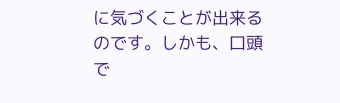に気づくことが出来るのです。しかも、口頭で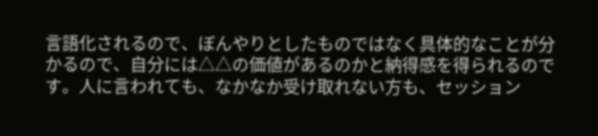言語化されるので、ぼんやりとしたものではなく具体的なことが分かるので、自分には△△の価値があるのかと納得感を得られるのです。人に言われても、なかなか受け取れない方も、セッション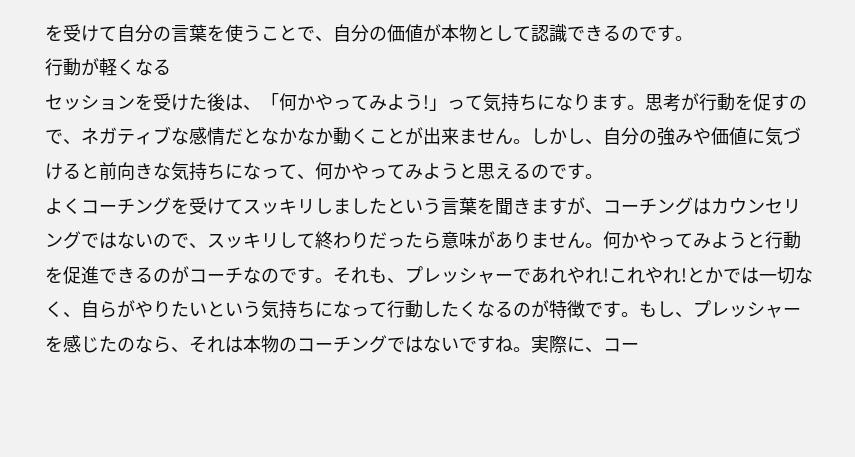を受けて自分の言葉を使うことで、自分の価値が本物として認識できるのです。
行動が軽くなる
セッションを受けた後は、「何かやってみよう!」って気持ちになります。思考が行動を促すので、ネガティブな感情だとなかなか動くことが出来ません。しかし、自分の強みや価値に気づけると前向きな気持ちになって、何かやってみようと思えるのです。
よくコーチングを受けてスッキリしましたという言葉を聞きますが、コーチングはカウンセリングではないので、スッキリして終わりだったら意味がありません。何かやってみようと行動を促進できるのがコーチなのです。それも、プレッシャーであれやれ!これやれ!とかでは一切なく、自らがやりたいという気持ちになって行動したくなるのが特徴です。もし、プレッシャーを感じたのなら、それは本物のコーチングではないですね。実際に、コー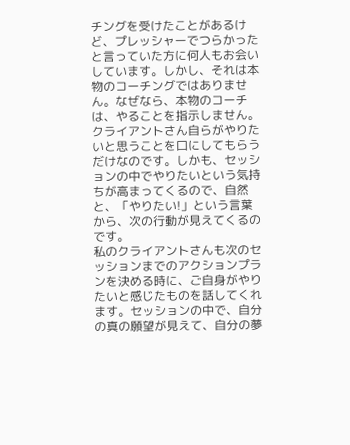チングを受けたことがあるけど、プレッシャーでつらかったと言っていた方に何人もお会いしています。しかし、それは本物のコーチングではありません。なぜなら、本物のコーチは、やることを指示しません。クライアントさん自らがやりたいと思うことを口にしてもらうだけなのです。しかも、セッションの中でやりたいという気持ちが高まってくるので、自然と、「やりたい!」という言葉から、次の行動が見えてくるのです。
私のクライアントさんも次のセッションまでのアクションプランを決める時に、ご自身がやりたいと感じたものを話してくれます。セッションの中で、自分の真の願望が見えて、自分の夢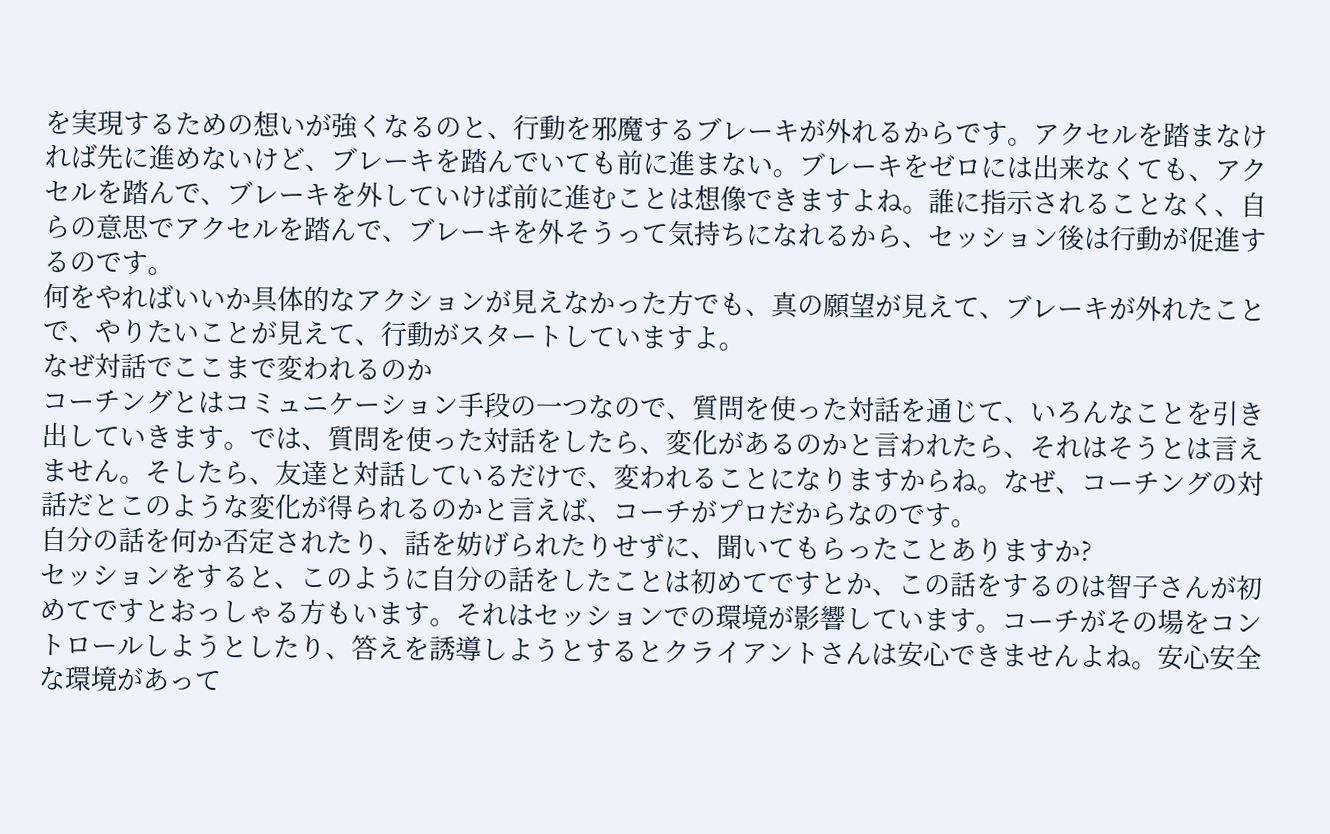を実現するための想いが強くなるのと、行動を邪魔するブレーキが外れるからです。アクセルを踏まなければ先に進めないけど、ブレーキを踏んでいても前に進まない。ブレーキをゼロには出来なくても、アクセルを踏んで、ブレーキを外していけば前に進むことは想像できますよね。誰に指示されることなく、自らの意思でアクセルを踏んで、ブレーキを外そうって気持ちになれるから、セッション後は行動が促進するのです。
何をやればいいか具体的なアクションが見えなかった方でも、真の願望が見えて、ブレーキが外れたことで、やりたいことが見えて、行動がスタートしていますよ。
なぜ対話でここまで変われるのか
コーチングとはコミュニケーション手段の一つなので、質問を使った対話を通じて、いろんなことを引き出していきます。では、質問を使った対話をしたら、変化があるのかと言われたら、それはそうとは言えません。そしたら、友達と対話しているだけで、変われることになりますからね。なぜ、コーチングの対話だとこのような変化が得られるのかと言えば、コーチがプロだからなのです。
自分の話を何か否定されたり、話を妨げられたりせずに、聞いてもらったことありますか?
セッションをすると、このように自分の話をしたことは初めてですとか、この話をするのは智子さんが初めてですとおっしゃる方もいます。それはセッションでの環境が影響しています。コーチがその場をコントロールしようとしたり、答えを誘導しようとするとクライアントさんは安心できませんよね。安心安全な環境があって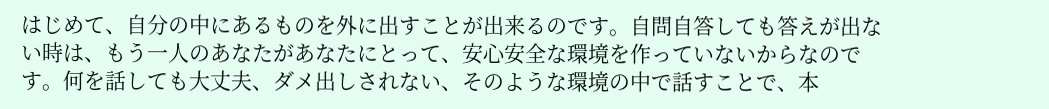はじめて、自分の中にあるものを外に出すことが出来るのです。自問自答しても答えが出ない時は、もう一人のあなたがあなたにとって、安心安全な環境を作っていないからなのです。何を話しても大丈夫、ダメ出しされない、そのような環境の中で話すことで、本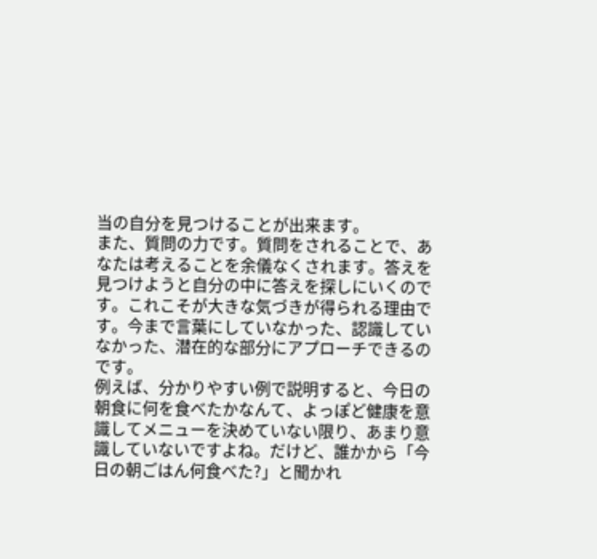当の自分を見つけることが出来ます。
また、質問の力です。質問をされることで、あなたは考えることを余儀なくされます。答えを見つけようと自分の中に答えを探しにいくのです。これこそが大きな気づきが得られる理由です。今まで言葉にしていなかった、認識していなかった、潜在的な部分にアプローチできるのです。
例えば、分かりやすい例で説明すると、今日の朝食に何を食べたかなんて、よっぽど健康を意識してメニューを決めていない限り、あまり意識していないですよね。だけど、誰かから「今日の朝ごはん何食べた?」と聞かれ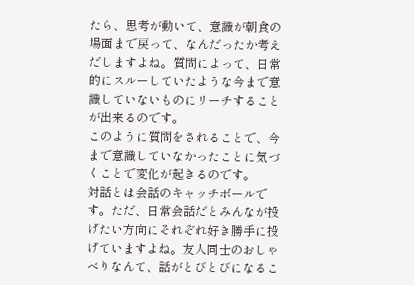たら、思考が動いて、意識が朝食の場面まで戻って、なんだったか考えだしますよね。質問によって、日常的にスルーしていたような今まで意識していないものにリーチすることが出来るのです。
このように質問をされることで、今まで意識していなかったことに気づくことで変化が起きるのです。
対話とは会話のキャッチボールです。ただ、日常会話だとみんなが投げたい方向にそれぞれ好き勝手に投げていますよね。友人同士のおしゃべりなんて、話がとびとびになるこ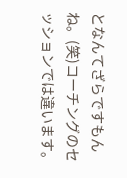となんてざらですもんね。(笑)コーチングのセッションでは違います。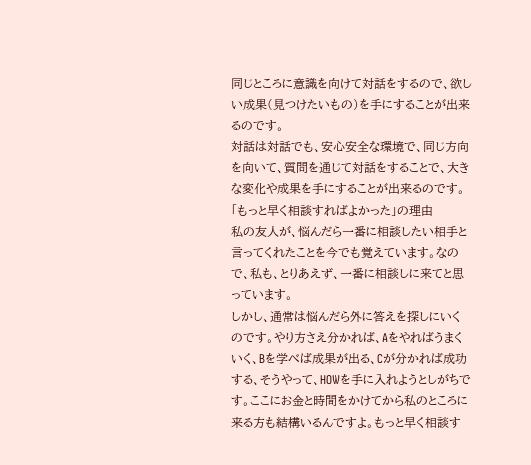同じところに意識を向けて対話をするので、欲しい成果(見つけたいもの)を手にすることが出来るのです。
対話は対話でも、安心安全な環境で、同じ方向を向いて、質問を通じて対話をすることで、大きな変化や成果を手にすることが出来るのです。
「もっと早く相談すればよかった」の理由
私の友人が、悩んだら一番に相談したい相手と言ってくれたことを今でも覚えています。なので、私も、とりあえず、一番に相談しに来てと思っています。
しかし、通常は悩んだら外に答えを探しにいくのです。やり方さえ分かれば、Aをやればうまくいく、Bを学べば成果が出る、Cが分かれば成功する、そうやって、HOWを手に入れようとしがちです。ここにお金と時間をかけてから私のところに来る方も結構いるんですよ。もっと早く相談す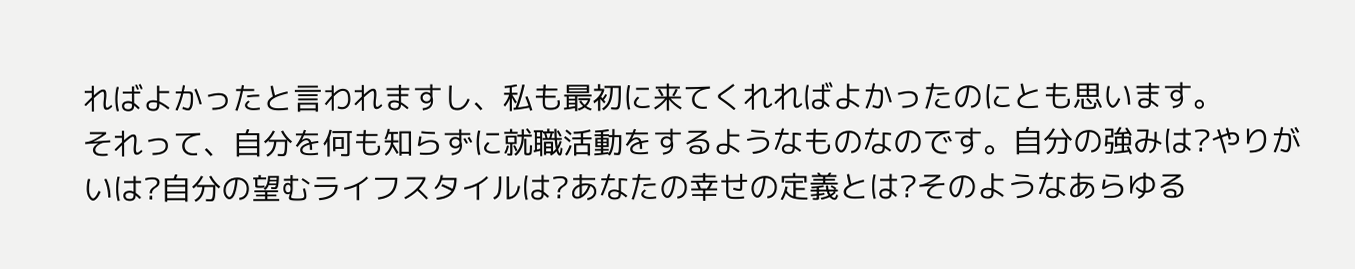ればよかったと言われますし、私も最初に来てくれればよかったのにとも思います。
それって、自分を何も知らずに就職活動をするようなものなのです。自分の強みは?やりがいは?自分の望むライフスタイルは?あなたの幸せの定義とは?そのようなあらゆる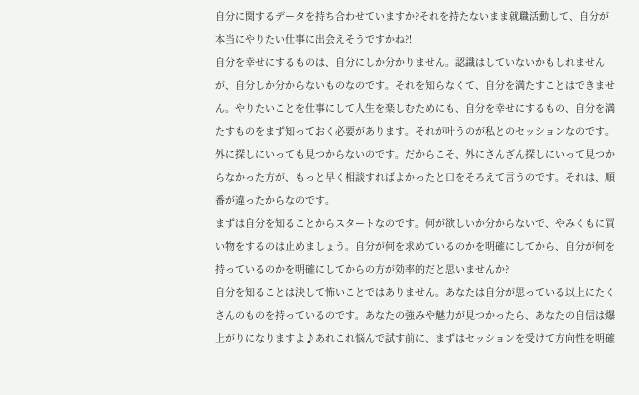自分に関するデータを持ち合わせていますか?それを持たないまま就職活動して、自分が本当にやりたい仕事に出会えそうですかね?!
自分を幸せにするものは、自分にしか分かりません。認識はしていないかもしれませんが、自分しか分からないものなのです。それを知らなくて、自分を満たすことはできません。やりたいことを仕事にして人生を楽しむためにも、自分を幸せにするもの、自分を満たすものをまず知っておく必要があります。それが叶うのが私とのセッションなのです。外に探しにいっても見つからないのです。だからこそ、外にさんざん探しにいって見つからなかった方が、もっと早く相談すればよかったと口をそろえて言うのです。それは、順番が違ったからなのです。
まずは自分を知ることからスタートなのです。何が欲しいか分からないで、やみくもに買い物をするのは止めましょう。自分が何を求めているのかを明確にしてから、自分が何を持っているのかを明確にしてからの方が効率的だと思いませんか?
自分を知ることは決して怖いことではありません。あなたは自分が思っている以上にたくさんのものを持っているのです。あなたの強みや魅力が見つかったら、あなたの自信は爆上がりになりますよ♪あれこれ悩んで試す前に、まずはセッションを受けて方向性を明確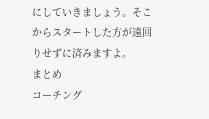にしていきましょう。そこからスタートした方が遠回りせずに済みますよ。
まとめ
コーチング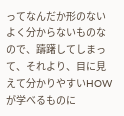ってなんだか形のないよく分からないものなので、躊躇してしまって、それより、目に見えて分かりやすいHOWが学べるものに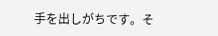手を出しがちです。そ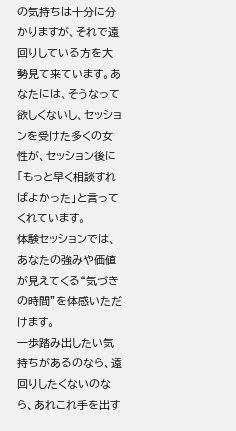の気持ちは十分に分かりますが、それで遠回りしている方を大勢見て来ています。あなたには、そうなって欲しくないし、セッションを受けた多くの女性が、セッション後に「もっと早く相談すればよかった」と言ってくれています。
体験セッションでは、あなたの強みや価値が見えてくる“気づきの時間”を体感いただけます。
一歩踏み出したい気持ちがあるのなら、遠回りしたくないのなら、あれこれ手を出す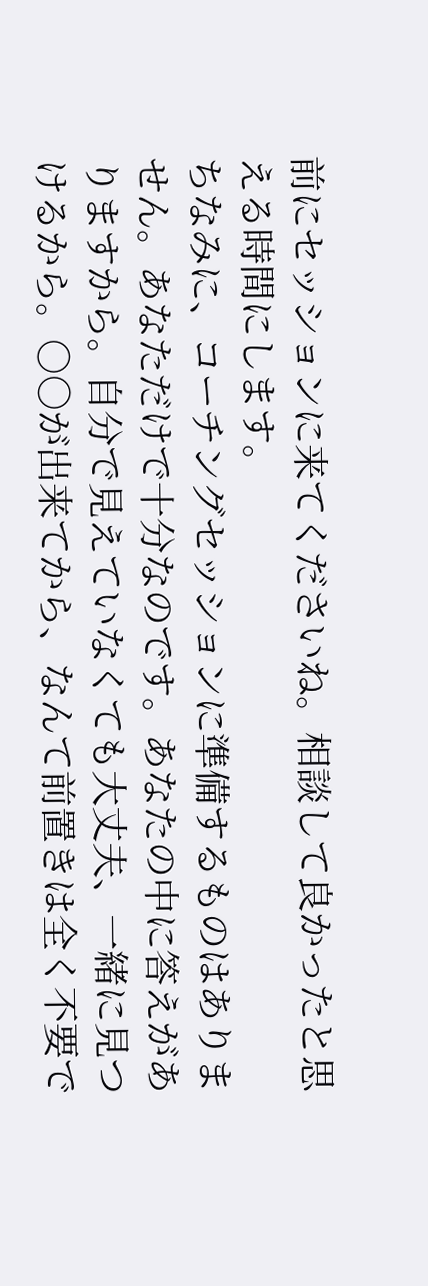前にセッションに来てくださいね。相談して良かったと思える時間にします。
ちなみに、コーチングセッションに準備するものはありません。あなただけで十分なのです。あなたの中に答えがありますから。自分で見えていなくても大丈夫、一緒に見つけるから。○○が出来てから、なんて前置きは全く不要で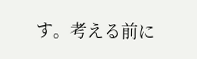す。考える前に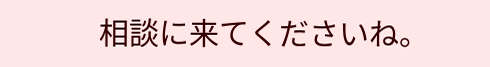相談に来てくださいね。